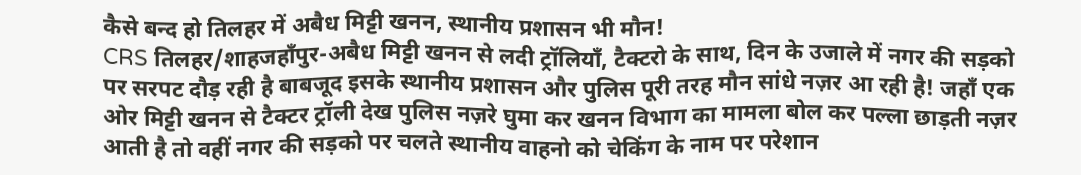कैसे बन्द हो तिलहर में अबैध मिट्टी खनन, स्थानीय प्रशासन भी मौन!
CRS तिलहर/शाहजहाँपुर-अबैध मिट्टी खनन से लदी ट्रॉलियाँ, टैक्टरो के साथ, दिन के उजाले में नगर की सड़को पर सरपट दौड़ रही है बाबजूद इसके स्थानीय प्रशासन और पुलिस पूरी तरह मौन सांधे नज़र आ रही है! जहाँ एक ओर मिट्टी खनन से टैक्टर ट्रॉली देख पुलिस नज़रे घुमा कर खनन विभाग का मामला बोल कर पल्ला छाड़ती नज़र आती है तो वहीं नगर की सड़को पर चलते स्थानीय वाहनो को चेकिंग के नाम पर परेशान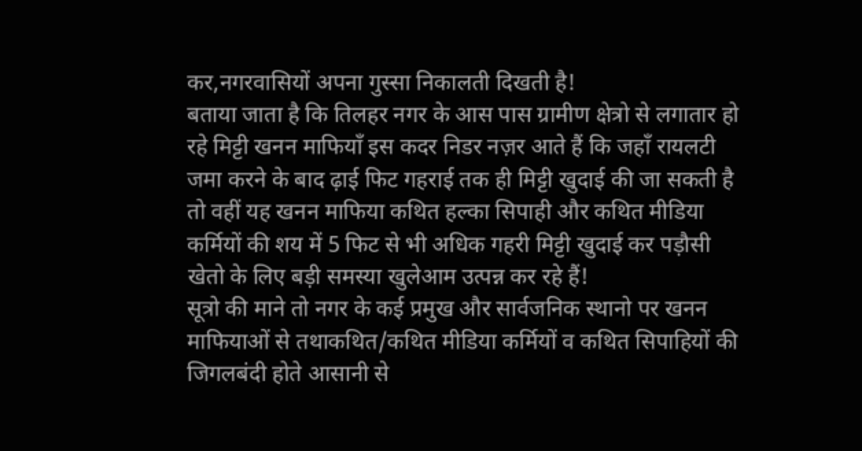कर,नगरवासियों अपना गुस्सा निकालती दिखती है!
बताया जाता है कि तिलहर नगर के आस पास ग्रामीण क्षेत्रो से लगातार हो रहे मिट्टी खनन माफियाँ इस कदर निडर नज़र आते हैं कि जहाँ रायलटी जमा करने के बाद ढ़ाई फिट गहराई तक ही मिट्टी खुदाई की जा सकती है तो वहीं यह खनन माफिया कथित हल्का सिपाही और कथित मीडिया कर्मियों की शय में 5 फिट से भी अधिक गहरी मिट्टी खुदाई कर पड़ौसी खेतो के लिए बड़ी समस्या खुलेआम उत्पन्न कर रहे हैं!
सूत्रो की माने तो नगर के कई प्रमुख और सार्वजनिक स्थानो पर खनन माफियाओं से तथाकथित/कथित मीडिया कर्मियों व कथित सिपाहियों की जिगलबंदी होते आसानी से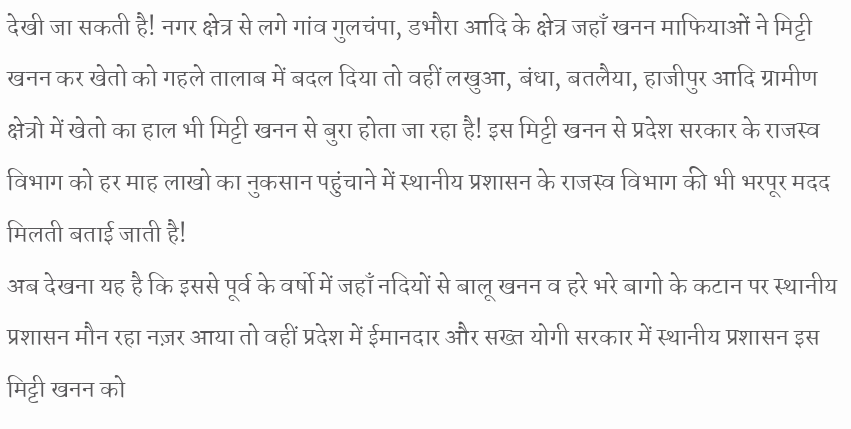देखी जा सकती है! नगर क्षेत्र से लगे गांव गुलचंपा, डभौरा आदि के क्षेत्र जहाँ खनन माफियाओं ने मिट्टी खनन कर खेतो को गहले तालाब में बदल दिया तो वहीं लखुआ, बंधा, बतलैया, हाजीपुर आदि ग्रामीण क्षेत्रो में खेतो का हाल भी मिट्टी खनन से बुरा होता जा रहा है! इस मिट्टी खनन से प्रदेश सरकार के राजस्व विभाग को हर माह लाखो का नुकसान पहुंचाने में स्थानीय प्रशासन के राजस्व विभाग की भी भरपूर मदद मिलती बताई जाती है!
अब देखना यह है कि इससे पूर्व के वर्षो में जहाँ नदियों से बालू खनन व हरे भरे बागो के कटान पर स्थानीय प्रशासन मौन रहा नज़र आया तो वहीं प्रदेश में ईमानदार और सख्त योगी सरकार में स्थानीय प्रशासन इस मिट्टी खनन को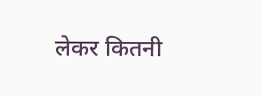लेकर कितनी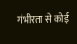गंभीरता से कोई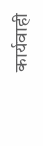कार्यवाही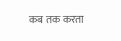कब तक करता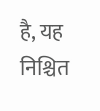है, यह निश्चित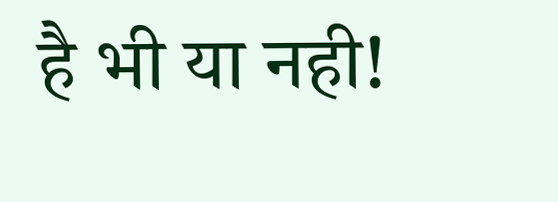है भी या नही!